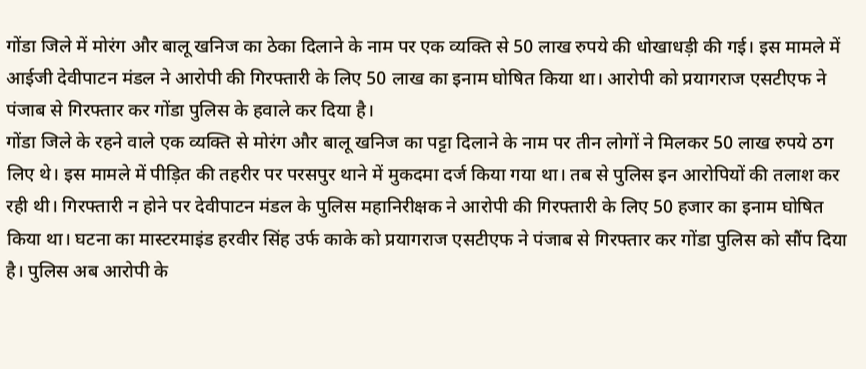गोंडा जिले में मोरंग और बालू खनिज का ठेका दिलाने के नाम पर एक व्यक्ति से 50 लाख रुपये की धोखाधड़ी की गई। इस मामले में आईजी देवीपाटन मंडल ने आरोपी की गिरफ्तारी के लिए 50 लाख का इनाम घोषित किया था। आरोपी को प्रयागराज एसटीएफ ने पंजाब से गिरफ्तार कर गोंडा पुलिस के हवाले कर दिया है।
गोंडा जिले के रहने वाले एक व्यक्ति से मोरंग और बालू खनिज का पट्टा दिलाने के नाम पर तीन लोगों ने मिलकर 50 लाख रुपये ठग लिए थे। इस मामले में पीड़ित की तहरीर पर परसपुर थाने में मुकदमा दर्ज किया गया था। तब से पुलिस इन आरोपियों की तलाश कर रही थी। गिरफ्तारी न होने पर देवीपाटन मंडल के पुलिस महानिरीक्षक ने आरोपी की गिरफ्तारी के लिए 50 हजार का इनाम घोषित किया था। घटना का मास्टरमाइंड हरवीर सिंह उर्फ काके को प्रयागराज एसटीएफ ने पंजाब से गिरफ्तार कर गोंडा पुलिस को सौंप दिया है। पुलिस अब आरोपी के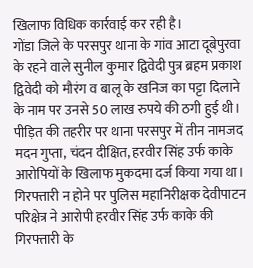खिलाफ विधिक कार्रवाई कर रही है।
गोंडा जिले के परसपुर थाना के गांव आटा दूबेपुरवा के रहने वाले सुनील कुमार द्विवेदी पुत्र ब्रहम प्रकाश द्विवेदी को मौरंग व बालू के खनिज का पट्टा दिलाने के नाम पर उनसे 50 लाख रुपये की ठगी हुई थी। पीड़ित की तहरीर पर थाना परसपुर में तीन नामजद मदन गुप्ता, चंदन दीक्षित, हरवीर सिंह उर्फ काके आरोपियों के खिलाफ मुकदमा दर्ज किया गया था। गिरफ्तारी न होने पर पुलिस महानिरीक्षक देवीपाटन परिक्षेत्र ने आरोपी हरवीर सिंह उर्फ काके की गिरफ्तारी के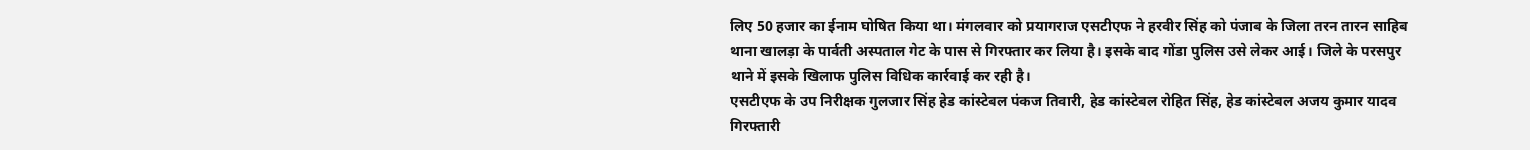लिए 50 हजार का ईनाम घोषित किया था। मंगलवार को प्रयागराज एसटीएफ ने हरवीर सिंह को पंजाब के जिला तरन तारन साहिब थाना खालड़ा के पार्वती अस्पताल गेट के पास से गिरफ्तार कर लिया है। इसके बाद गोंडा पुलिस उसे लेकर आई। जिले के परसपुर थाने में इसके खिलाफ पुलिस विधिक कार्रवाई कर रही है।
एसटीएफ के उप निरीक्षक गुलजार सिंह हेड कांस्टेबल पंकज तिवारी, हेड कांस्टेबल रोहित सिंह, हेड कांस्टेबल अजय कुमार यादव गिरफ्तारी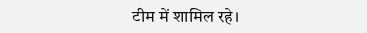टीम में शामिल रहे।